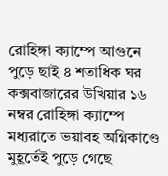রোহিঙ্গা ক্যাম্পে আগুনে পুড়ে ছাই ৪ শতাধিক ঘর
কক্সবাজারের উখিয়ার ১৬ নম্বর রোহিঙ্গা ক্যাম্পে মধ্যরাতে ভয়াবহ অগ্নিকাণ্ডে মুহূর্তেই পুড়ে গেছে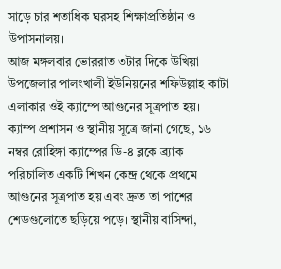সাড়ে চার শতাধিক ঘরসহ শিক্ষাপ্রতিষ্ঠান ও উপাসনালয়।
আজ মঙ্গলবার ভোররাত ৩টার দিকে উখিয়া উপজেলার পালংখালী ইউনিয়নের শফিউল্লাহ কাটা এলাকার ওই ক্যাম্পে আগুনের সূত্রপাত হয়।
ক্যাম্প প্রশাসন ও স্থানীয় সূত্রে জানা গেছে, ১৬ নম্বর রোহিঙ্গা ক্যাম্পের ডি-৪ ব্লকে ব্র্যাক পরিচালিত একটি শিখন কেন্দ্র থেকে প্রথমে আগুনের সূত্রপাত হয় এবং দ্রুত তা পাশের শেডগুলোতে ছড়িয়ে পড়ে। স্থানীয় বাসিন্দা,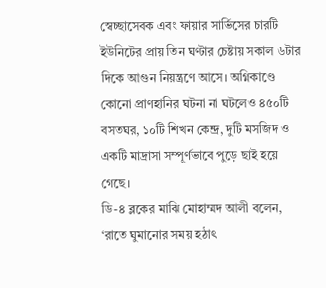স্বেচ্ছাসেবক এবং ফায়ার সার্ভিসের চারটি ইউনিটের প্রায় তিন ঘণ্টার চেষ্টায় সকাল ৬টার দিকে আগুন নিয়ন্ত্রণে আসে। অগ্নিকাণ্ডে কোনো প্রাণহানির ঘটনা না ঘটলেও ৪৫০টি বসতঘর, ১০টি শিখন কেন্দ্র, দুটি মসজিদ ও একটি মাদ্রাসা সম্পূর্ণভাবে পুড়ে ছাই হয়ে গেছে।
ডি-৪ ব্লকের মাঝি মোহাম্মদ আলী বলেন, ‘রাতে ঘুমানোর সময় হঠাৎ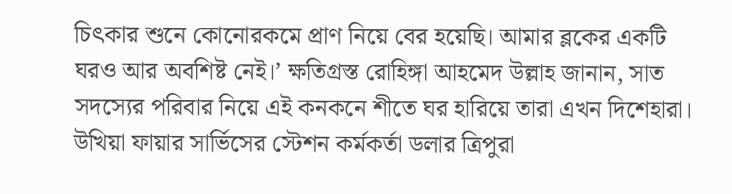চিৎকার শুনে কোনোরকমে প্রাণ নিয়ে বের হয়েছি। আমার ব্লকের একটি ঘরও আর অবশিষ্ট নেই।’ ক্ষতিগ্রস্ত রোহিঙ্গা আহমেদ উল্লাহ জানান, সাত সদস্যের পরিবার নিয়ে এই কনকনে শীতে ঘর হারিয়ে তারা এখন দিশেহারা। উখিয়া ফায়ার সার্ভিসের স্টেশন কর্মকর্তা ডলার ত্রিপুরা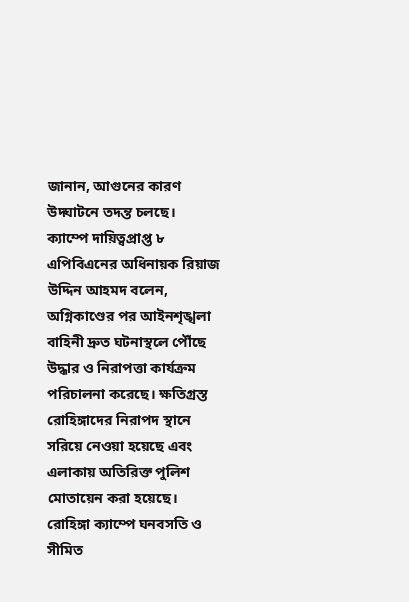জানান, আগুনের কারণ উদ্ঘাটনে তদন্ত চলছে।
ক্যাম্পে দায়িত্বপ্রাপ্ত ৮ এপিবিএনের অধিনায়ক রিয়াজ উদ্দিন আহমদ বলেন, অগ্নিকাণ্ডের পর আইনশৃঙ্খলা বাহিনী দ্রুত ঘটনাস্থলে পৌঁছে উদ্ধার ও নিরাপত্তা কার্যক্রম পরিচালনা করেছে। ক্ষতিগ্রস্ত রোহিঙ্গাদের নিরাপদ স্থানে সরিয়ে নেওয়া হয়েছে এবং এলাকায় অতিরিক্ত পুলিশ মোতায়েন করা হয়েছে।
রোহিঙ্গা ক্যাম্পে ঘনবসতি ও সীমিত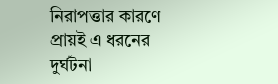নিরাপত্তার কারণে প্রায়ই এ ধরনের দুর্ঘটনা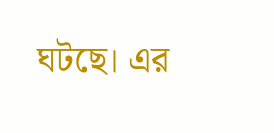ঘটছে। এর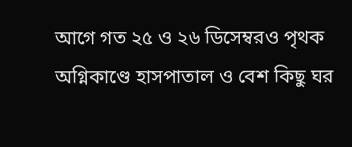আগে গত ২৫ ও ২৬ ডিসেম্বরও পৃথক অগ্নিকাণ্ডে হাসপাতাল ও বেশ কিছু ঘর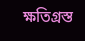ক্ষতিগ্রস্ত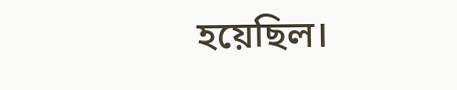হয়েছিল।